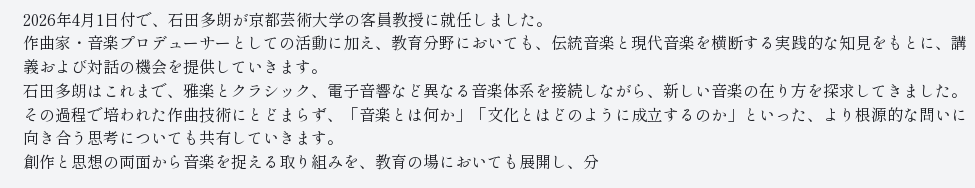2026年4月1日付で、石田多朗が京都芸術大学の客員教授に就任しました。
作曲家・音楽プロデューサーとしての活動に加え、教育分野においても、伝統音楽と現代音楽を横断する実践的な知見をもとに、講義および対話の機会を提供していきます。
石田多朗はこれまで、雅楽とクラシック、電子音響など異なる音楽体系を接続しながら、新しい音楽の在り方を探求してきました。
その過程で培われた作曲技術にとどまらず、「音楽とは何か」「文化とはどのように成立するのか」といった、より根源的な問いに向き合う思考についても共有していきます。
創作と思想の両面から音楽を捉える取り組みを、教育の場においても展開し、分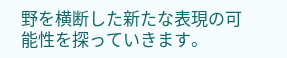野を横断した新たな表現の可能性を探っていきます。